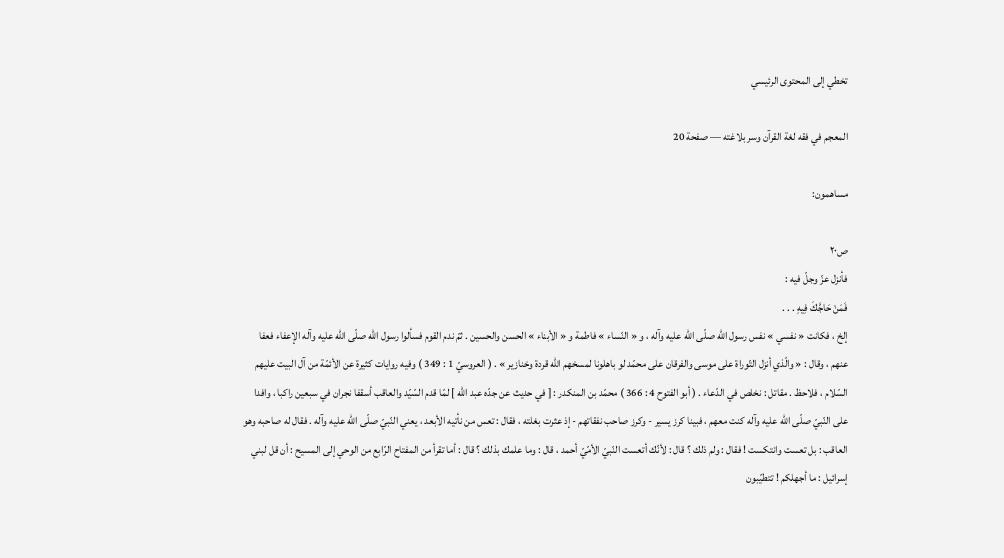تخطي إلى المحتوى الرئيسي

المعجم في فقه لغة القرآن وسر بلاغته — صفحة 20

مساهمون:

ص٢٠
فأنزل عزّ وجلّ فيه :
فَمَنْ حَاجَّكَ فِيهِ . . .
إلخ ، فكانت « نفسي » نفس رسول اللّه صلّى اللّه عليه وآله ، و « النّساء » فاطمة و « الأبناء » الحسن والحسين . ثمّ ندم القوم فسألوا رسول اللّه صلّى اللّه عليه وآله الإعفاء فعفا عنهم ، وقال : « والّذي أنزل التّوراة على موسى والفرقان على محمّد لو باهلونا لمسخهم اللّه قردة وخنازير » . ( العروسيّ 1 : 349 ) وفيه روايات كثيرة عن الأئمّة من آل البيت عليهم السّلام ، فلاحظ . مقاتل : نخلص في الدّعاء . ( أبو الفتوح 4 : 366 ) محمّد بن المنكدر : [ في حديث عن جدّه عبد اللّه ] لمّا قدم السّيّد والعاقب أسقفا نجران في سبعين راكبا ، وافدا على النّبيّ صلّى اللّه عليه وآله كنت معهم ، فبينا كرز يسير - وكرز صاحب نفقاتهم - إذ عثرت بغلته ، فقال : تعس من نأتيه الأبعد ، يعني النّبيّ صلّى اللّه عليه وآله . فقال له صاحبه وهو العاقب : بل تعست وانتكست ! فقال : ولم ذلك ؟ قال : لأنّك أتعست النّبيّ الأمّيّ أحمد ، قال : وما علمك بذلك ؟ قال : أما تقرأ من المفتاح الرّابع من الوحي إلى المسيح : أن قل لبني إسرائيل : ما أجهلكم ! تتطيّبون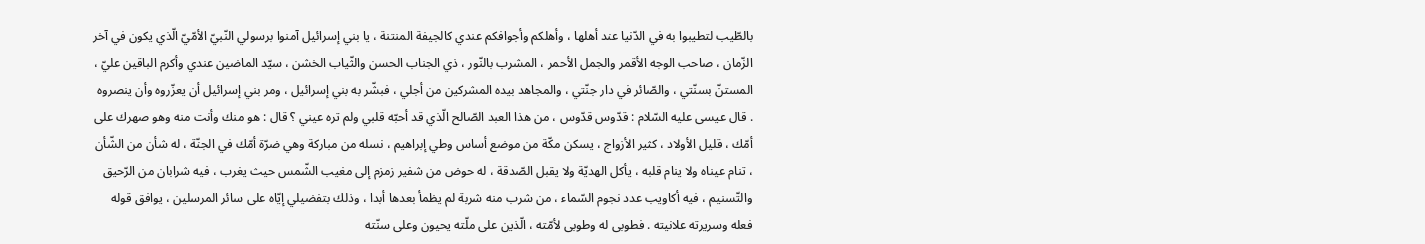بالطّيب لتطيبوا به في الدّنيا عند أهلها ، وأهلكم وأجوافكم عندي كالجيفة المنتنة ، يا بني إسرائيل آمنوا برسولي النّبيّ الأمّيّ الّذي يكون في آخر الزّمان ، صاحب الوجه الأقمر والجمل الأحمر ، المشرب بالنّور ، ذي الجناب الحسن والثّياب الخشن ، سيّد الماضين عندي وأكرم الباقين عليّ ، المستنّ بسنّتي ، والصّائر في دار جنّتي ، والمجاهد بيده المشركين من أجلي ، فبشّر به بني إسرائيل ، ومر بني إسرائيل أن يعزّروه وأن ينصروه . قال عيسى عليه السّلام : قدّوس قدّوس ، من هذا العبد الصّالح الّذي قد أحبّه قلبي ولم تره عيني ؟ قال : هو منك وأنت منه وهو صهرك على أمّك ، قليل الأولاد ، كثير الأزواج ، يسكن مكّة من موضع أساس وطي إبراهيم ، نسله من مباركة وهي ضرّة أمّك في الجنّة ، له شأن من الشّأن ، تنام عيناه ولا ينام قلبه ، يأكل الهديّة ولا يقبل الصّدقة ، له حوض من شفير زمزم إلى مغيب الشّمس حيث يغرب ، فيه شرابان من الرّحيق والتّسنيم ، فيه أكاويب عدد نجوم السّماء ، من شرب منه شربة لم يظمأ بعدها أبدا ، وذلك بتفضيلي إيّاه على سائر المرسلين ، يوافق قوله فعله وسريرته علانيته . فطوبى له وطوبى لأمّته ، الّذين على ملّته يحيون وعلى سنّته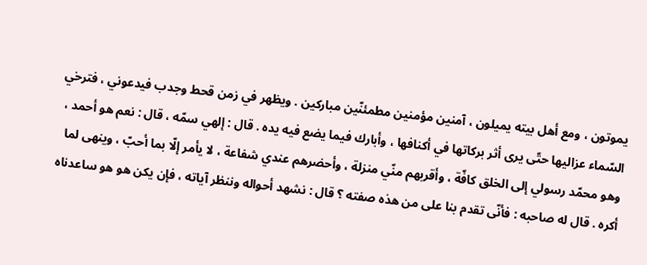يموتون ، ومع أهل بيته يميلون ، آمنين مؤمنين مطمئنّين مباركين . ويظهر في زمن قحط وجدب فيدعوني ، فترخي السّماء عزاليها حتّى يرى أثر بركاتها في أكنافها ، وأبارك فيما يضع فيه يده . قال : إلهي سمّه ، قال : نعم هو أحمد ، وهو محمّد رسولي إلى الخلق كافّة ، وأقربهم منّي منزلة ، وأحضرهم عندي شفاعة ، لا يأمر إلّا بما أحبّ ، وينهى لما أكره . قال له صاحبه : فأنّى تقدم بنا على من هذه صفته ؟ قال : نشهد أحواله وننظر آياته ، فإن يكن هو هو ساعدناه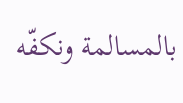بالمسالمة ونكفّه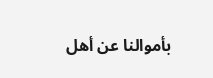بأموالنا عن أهل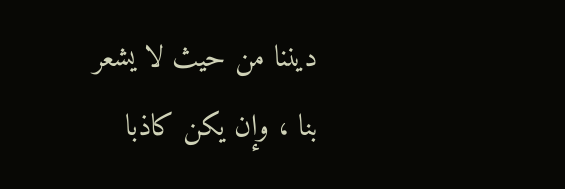ديننا من حيث لا يشعر بنا ، وإن يكن كاذبا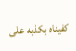كفيناه بكذبه على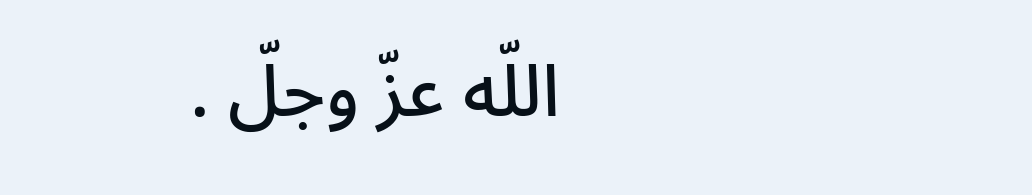اللّه عزّ وجلّ .